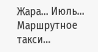Жара… Июль… Маршрутное такси…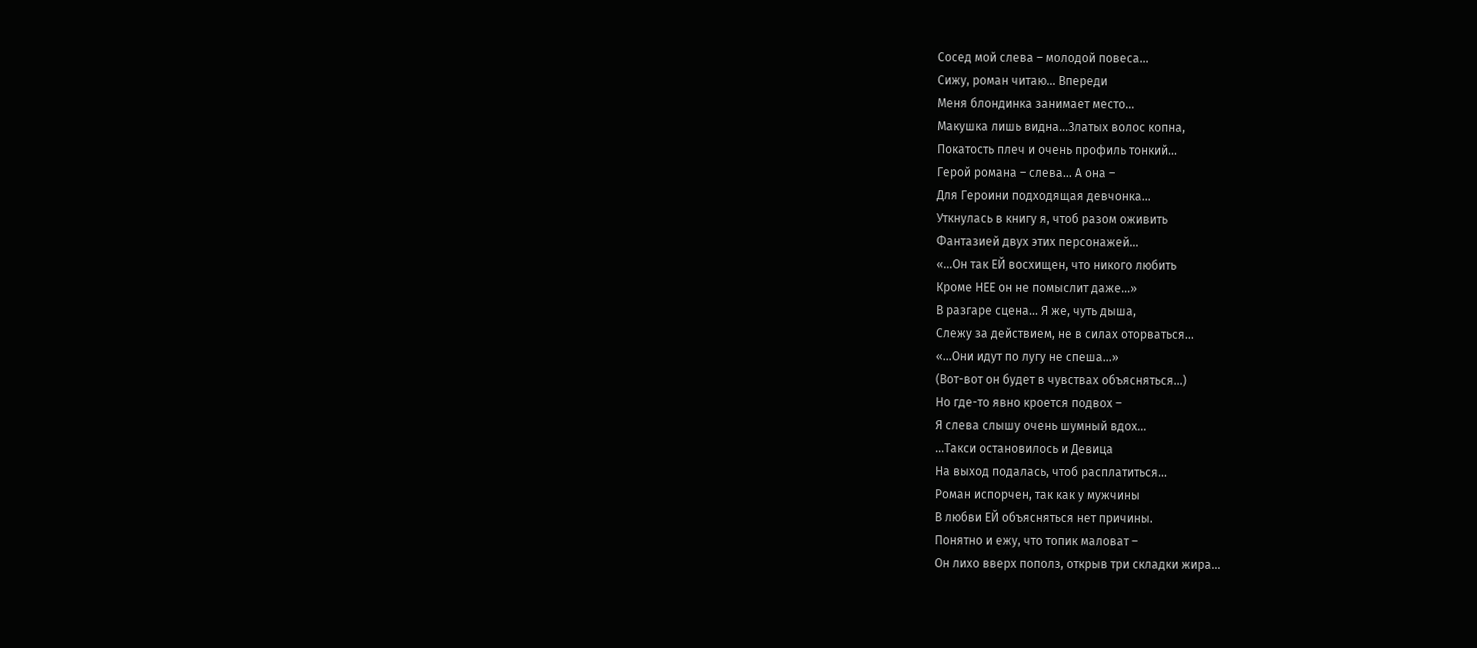Сосед мой слева – молодой повеса…
Сижу, роман читаю… Впереди
Меня блондинка занимает место…
Макушка лишь видна...Златых волос копна,
Покатость плеч и очень профиль тонкий…
Герой романа – слева… А она –
Для Героини подходящая девчонка…
Уткнулась в книгу я, чтоб разом оживить
Фантазией двух этих персонажей…
«…Он так ЕЙ восхищен, что никого любить
Кроме НЕЕ он не помыслит даже…»
В разгаре сцена… Я же, чуть дыша,
Слежу за действием, не в силах оторваться...
«…Они идут по лугу не спеша…»
(Вот-вот он будет в чувствах объясняться…)
Но где-то явно кроется подвох –
Я слева слышу очень шумный вдох…
...Такси остановилось и Девица
На выход подалась, чтоб расплатиться…
Роман испорчен, так как у мужчины
В любви ЕЙ объясняться нет причины.
Понятно и ежу, что топик маловат –
Он лихо вверх пополз, открыв три складки жира…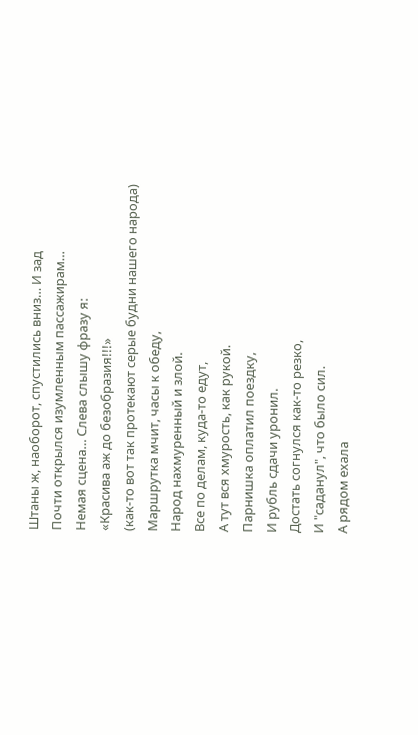Штаны ж, наоборот, спустились вниз… И зад
Почти открылся изумленным пассажирам…
Немая сцена… Слева слышу фразу я:
«Красива аж до безобразия!!!»
(как-то вот так протекают серые будни нашего народа)
Маршрутка мчит, часы к обеду,
Народ нахмуренный и злой.
Все по делам, куда-то едут,
А тут вся хмурость, как рукой.
Парнишка оплатил поездку,
И рубль сдачи уронил.
Достать согнулся как-то резко,
И "саданул", что было сил.
А рядом ехала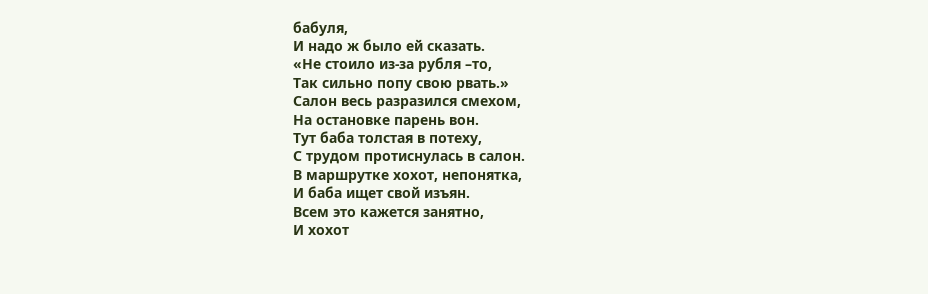бабуля,
И надо ж было ей сказать.
«Не стоило из-за рубля –то,
Так сильно попу свою рвать.»
Салон весь разразился смехом,
На остановке парень вон.
Тут баба толстая в потеху,
С трудом протиснулась в салон.
В маршрутке хохот, непонятка,
И баба ищет свой изъян.
Всем это кажется занятно,
И хохот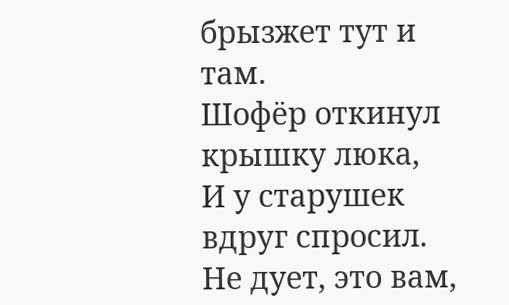брызжет тут и там.
Шофёр откинул крышку люка,
И у старушек вдруг спросил.
Не дует, это вам,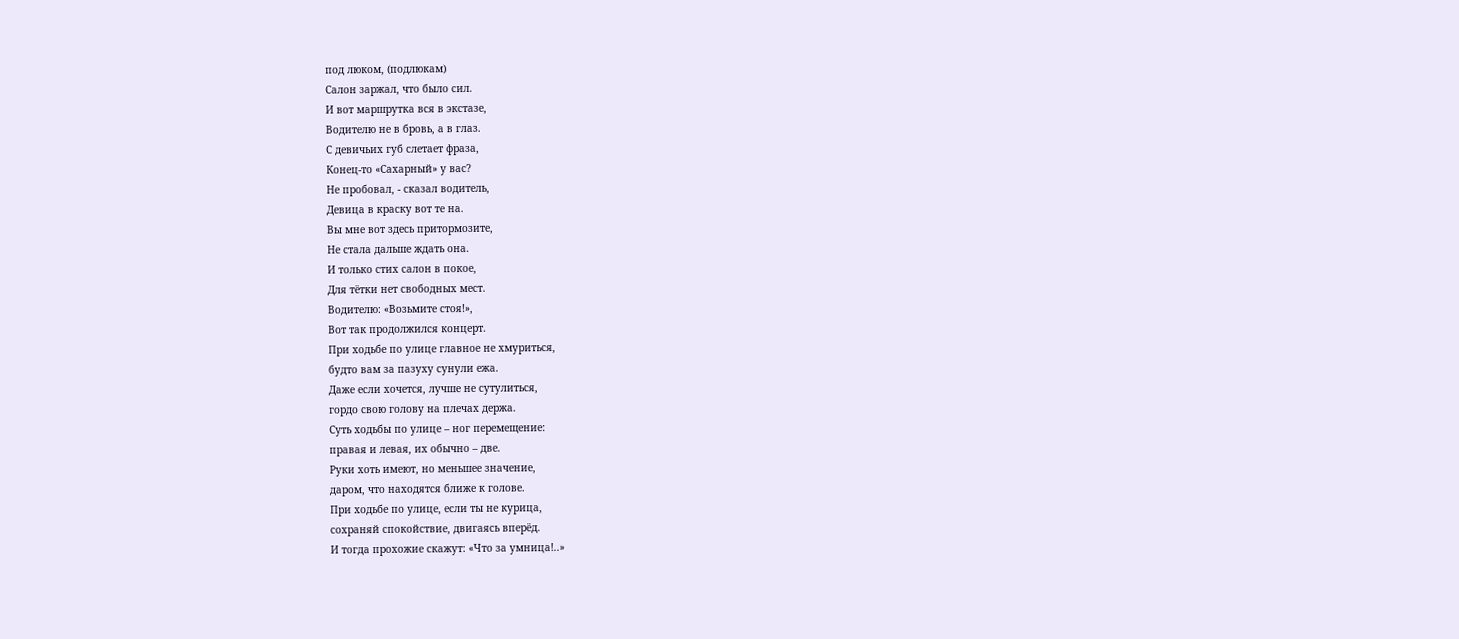под люком, (подлюкам)
Салон заржал, что было сил.
И вот маршрутка вся в экстазе,
Водителю не в бровь, а в глаз.
С девичьих губ слетает фраза,
Конец-то «Сахарный» у вас?
Не пробовал, - сказал водитель,
Девица в краску вот те на.
Вы мне вот здесь притормозите,
Не стала дальше ждать она.
И только стих салон в покое,
Для тётки нет свободных мест.
Водителю: «Возьмите стоя!»,
Вот так продолжился концерт.
При ходьбе по улице главное не хмуриться,
будто вам за пазуху сунули ежа.
Даже если хочется, лучше не сутулиться,
гордо свою голову на плечах держа.
Суть ходьбы по улице – ног перемещение:
правая и левая, их обычно – две.
Руки хоть имеют, но меньшее значение,
даром, что находятся ближе к голове.
При ходьбе по улице, если ты не курица,
сохраняй спокойствие, двигаясь вперёд.
И тогда прохожие скажут: «Что за умница!..»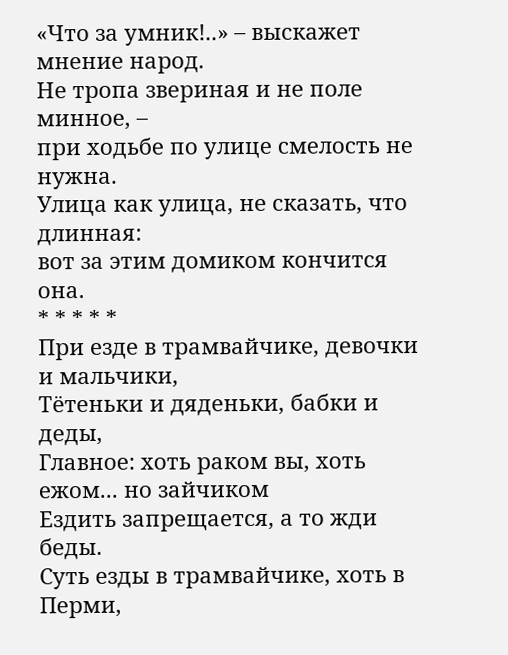«Что за умник!..» – выскажет мнение народ.
Не тропа звериная и не поле минное, –
при ходьбе по улице смелость не нужна.
Улица как улица, не сказать, что длинная:
вот за этим домиком кончится она.
* * * * *
При езде в трамвайчике, девочки и мальчики,
Тётеньки и дяденьки, бабки и деды,
Главное: хоть раком вы, хоть ежом... но зайчиком
Ездить запрещается, а то жди беды.
Суть езды в трамвайчике, хоть в Перми,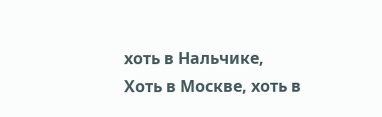хоть в Нальчике,
Хоть в Москве, хоть в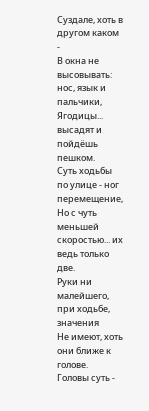Суздале, хоть в другом каком -
В окна не высовывать: нос, язык и пальчики,
Ягодицы... высадят и пойдёшь пешком.
Суть ходьбы по улице - ног перемещение,
Но с чуть меньшей скоростью... их ведь только две.
Руки ни малейшего, при ходьбе, значения
Не имеют, хоть они ближе к голове.
Головы суть -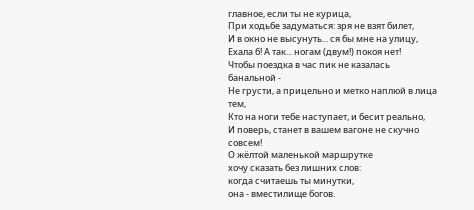главное, если ты не курица,
При ходьбе задуматься: зря не взят билет,
И в окно не высунуть... ся бы мне на улицу,
Ехала б! А так... ногам (двум!) покоя нет!
Чтобы поездка в час пик не казалась банальной -
Не грусти, а прицельно и метко наплюй в лица тем,
Кто на ноги тебе наступает, и бесит реально,
И поверь, станет в вашем вагоне не скучно совсем!
О жёлтой маленькой маршрутке
хочу сказать без лишних слов:
когда считаешь ты минутки,
она - вместилище богов.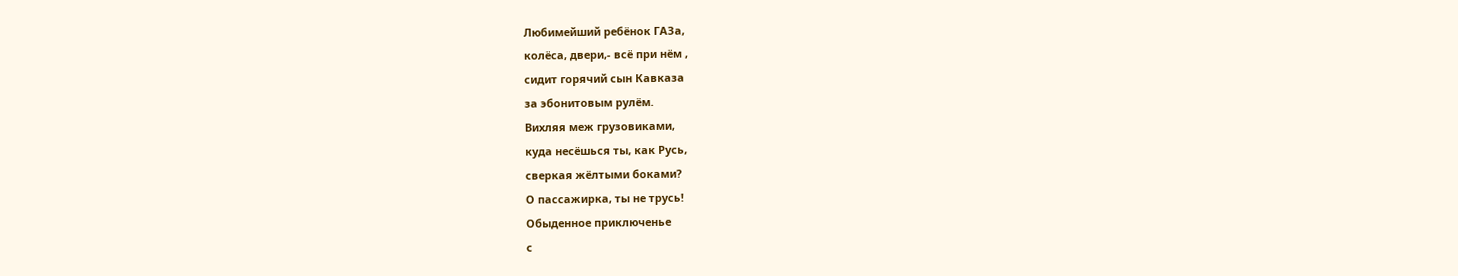Любимейший ребёнок ГАЗа,
колёса, двери,- всё при нём ,
сидит горячий сын Кавказа
за эбонитовым рулём.
Вихляя меж грузовиками,
куда несёшься ты, как Русь,
сверкая жёлтыми боками?
О пассажирка, ты не трусь!
Обыденное приключенье
с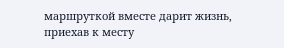маршруткой вместе дарит жизнь,
приехав к месту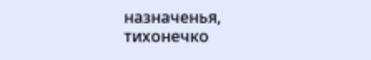назначенья,
тихонечко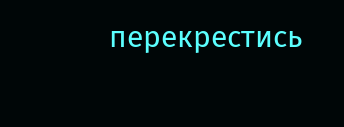перекрестись